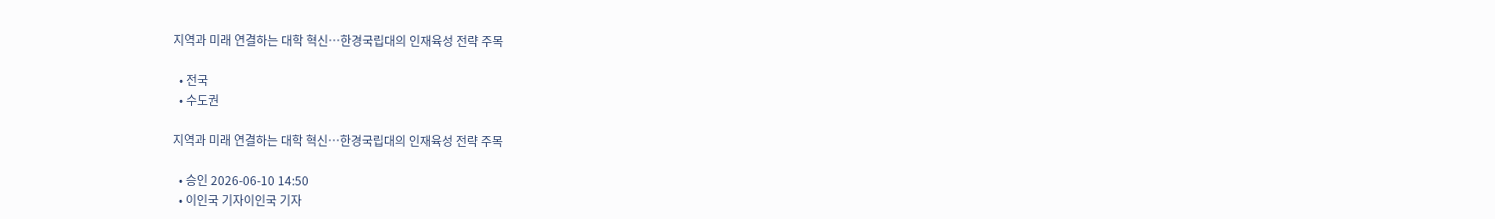지역과 미래 연결하는 대학 혁신…한경국립대의 인재육성 전략 주목

  • 전국
  • 수도권

지역과 미래 연결하는 대학 혁신…한경국립대의 인재육성 전략 주목

  • 승인 2026-06-10 14:50
  • 이인국 기자이인국 기자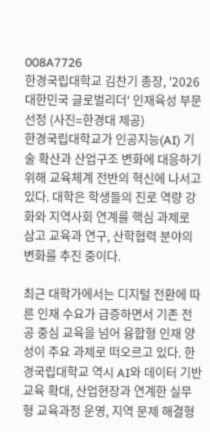008A7726
한경국립대학교 김찬기 총장, '2026 대한민국 글로벌리더' 인재육성 부문 선정 (사진=한경대 제공)
한경국립대학교가 인공지능(AI) 기술 확산과 산업구조 변화에 대응하기 위해 교육체계 전반의 혁신에 나서고 있다. 대학은 학생들의 진로 역량 강화와 지역사회 연계를 핵심 과제로 삼고 교육과 연구, 산학협력 분야의 변화를 추진 중이다.

최근 대학가에서는 디지털 전환에 따른 인재 수요가 급증하면서 기존 전공 중심 교육을 넘어 융합형 인재 양성이 주요 과제로 떠오르고 있다. 한경국립대학교 역시 AI와 데이터 기반 교육 확대, 산업현장과 연계한 실무형 교육과정 운영, 지역 문제 해결형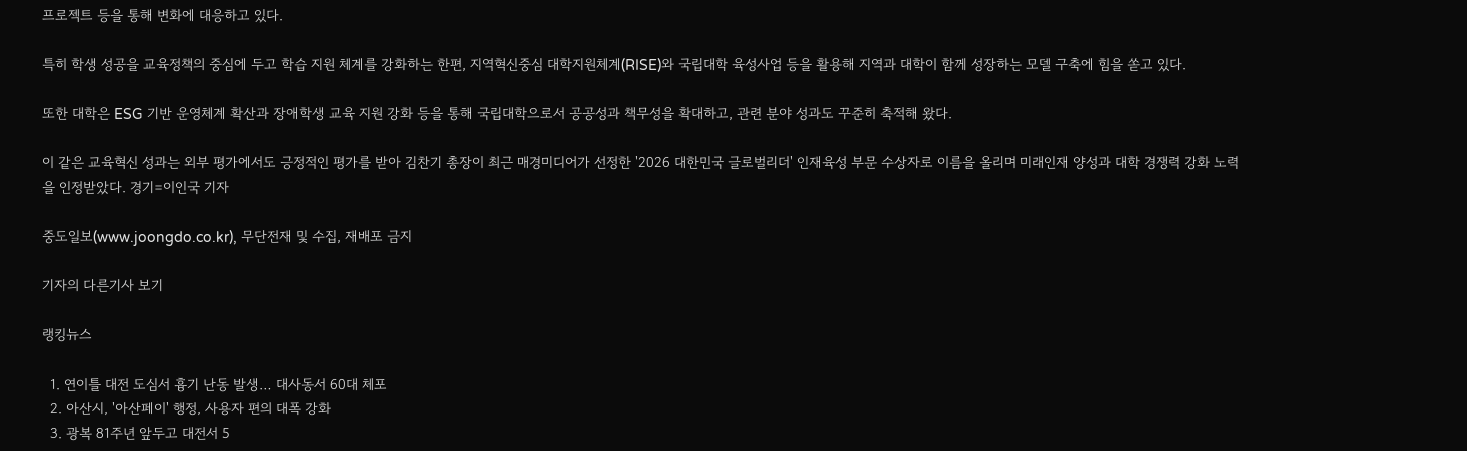프로젝트 등을 통해 변화에 대응하고 있다.

특히 학생 성공을 교육정책의 중심에 두고 학습 지원 체계를 강화하는 한편, 지역혁신중심 대학지원체계(RISE)와 국립대학 육성사업 등을 활용해 지역과 대학이 함께 성장하는 모델 구축에 힘을 쏟고 있다.

또한 대학은 ESG 기반 운영체계 확산과 장애학생 교육 지원 강화 등을 통해 국립대학으로서 공공성과 책무성을 확대하고, 관련 분야 성과도 꾸준히 축적해 왔다.

이 같은 교육혁신 성과는 외부 평가에서도 긍정적인 평가를 받아 김찬기 총장이 최근 매경미디어가 선정한 '2026 대한민국 글로벌리더' 인재육성 부문 수상자로 이름을 올리며 미래인재 양성과 대학 경쟁력 강화 노력을 인정받았다. 경기=이인국 기자

중도일보(www.joongdo.co.kr), 무단전재 및 수집, 재배포 금지

기자의 다른기사 보기

랭킹뉴스

  1. 연이틀 대전 도심서 흉기 난동 발생… 대사동서 60대 체포
  2. 아산시, '아산페이' 행정, 사용자 편의 대폭 강화
  3. 광복 81주년 앞두고 대전서 5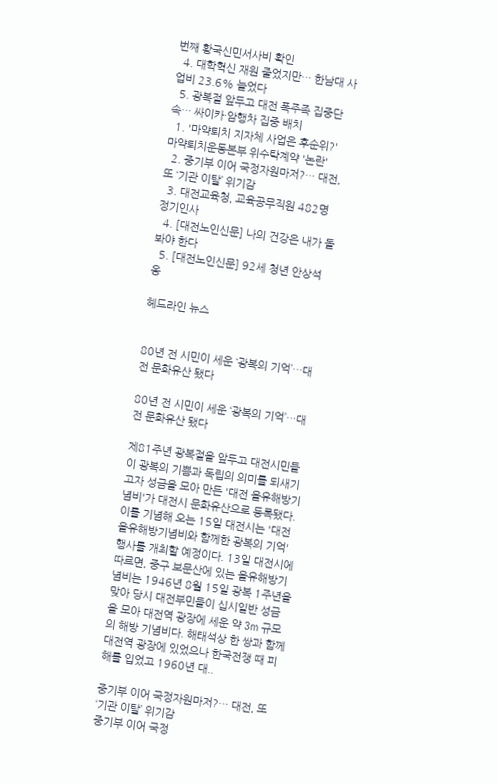번째 황국신민서사비 확인
  4. 대학혁신 재원 줄었지만… 한남대 사업비 23.6% 늘었다
  5. 광복절 앞두고 대전 폭주족 집중단속… 싸이카·암행차 집중 배치
  1. '마약퇴치 지자체 사업은 후순위?' 마약퇴치운동본부 위수탁계약 '논란'
  2. 중기부 이어 국정자원마저?… 대전, 또 ‘기관 이탈’ 위기감
  3. 대전교육청, 교육공무직원 482명 정기인사
  4. [대전노인신문] 나의 건강은 내가 돌봐야 한다
  5. [대전노인신문] 92세 청년 안상석 옹

헤드라인 뉴스


80년 전 시민이 세운 ‘광복의 기억’…대전 문화유산 됐다

80년 전 시민이 세운 ‘광복의 기억’…대전 문화유산 됐다

제81주년 광복절을 앞두고 대전시민들이 광복의 기쁨과 독립의 의미를 되새기고자 성금을 모아 만든 '대전 을유해방기념비'가 대전시 문화유산으로 등록됐다. 이를 기념해 오는 15일 대전시는 '대전 을유해방기념비와 함께한 광복의 기억' 행사를 개최할 예정이다. 13일 대전시에 따르면, 중구 보문산에 있는 을유해방기념비는 1946년 8월 15일 광복 1주년을 맞아 당시 대전부민들이 십시일반 성금을 모아 대전역 광장에 세운 약 3m 규모의 해방 기념비다. 해태석상 한 쌍과 함께 대전역 광장에 있었으나 한국전쟁 때 피해를 입었고 1960년 대..

중기부 이어 국정자원마저?… 대전, 또 ‘기관 이탈’ 위기감
중기부 이어 국정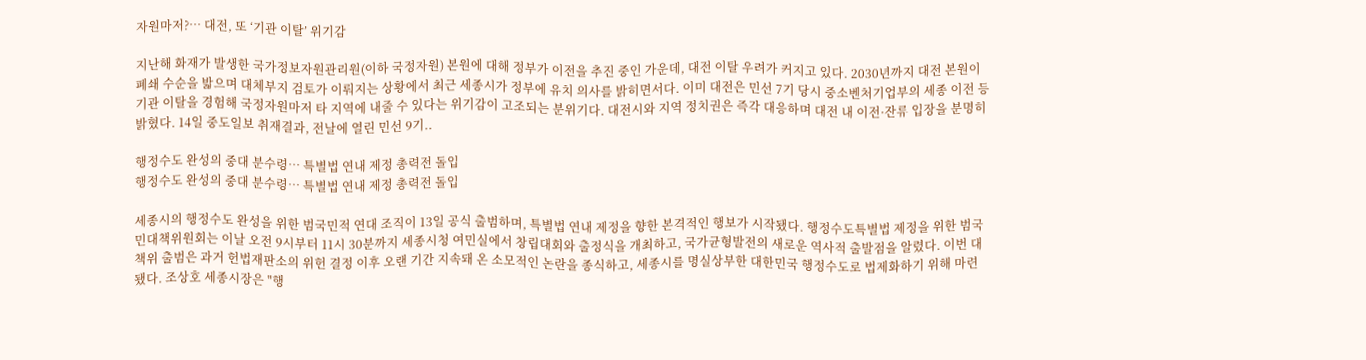자원마저?… 대전, 또 ‘기관 이탈’ 위기감

지난해 화재가 발생한 국가정보자원관리원(이하 국정자원) 본원에 대해 정부가 이전을 추진 중인 가운데, 대전 이탈 우려가 커지고 있다. 2030년까지 대전 본원이 폐쇄 수순을 밟으며 대체부지 검토가 이뤄지는 상황에서 최근 세종시가 정부에 유치 의사를 밝히면서다. 이미 대전은 민선 7기 당시 중소벤처기업부의 세종 이전 등 기관 이탈을 경험해 국정자원마저 타 지역에 내줄 수 있다는 위기감이 고조되는 분위기다. 대전시와 지역 정치권은 즉각 대응하며 대전 내 이전·잔류 입장을 분명히 밝혔다. 14일 중도일보 취재결과, 전날에 열린 민선 9기..

행정수도 완성의 중대 분수령… 특별법 연내 제정 총력전 돌입
행정수도 완성의 중대 분수령… 특별법 연내 제정 총력전 돌입

세종시의 행정수도 완성을 위한 범국민적 연대 조직이 13일 공식 출범하며, 특별법 연내 제정을 향한 본격적인 행보가 시작됐다. 행정수도특별법 제정을 위한 범국민대책위원회는 이날 오전 9시부터 11시 30분까지 세종시청 여민실에서 창립대회와 출정식을 개최하고, 국가균형발전의 새로운 역사적 출발점을 알렸다. 이번 대책위 출범은 과거 헌법재판소의 위헌 결정 이후 오랜 기간 지속돼 온 소모적인 논란을 종식하고, 세종시를 명실상부한 대한민국 행정수도로 법제화하기 위해 마련됐다. 조상호 세종시장은 "행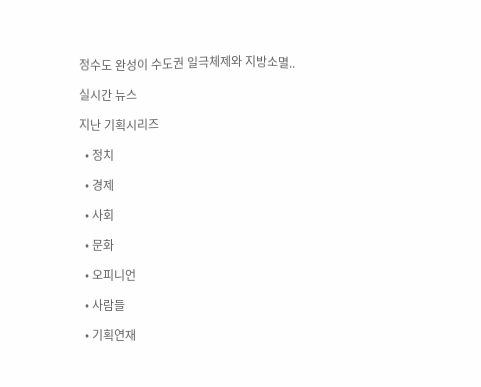정수도 완성이 수도권 일극체제와 지방소멸..

실시간 뉴스

지난 기획시리즈

  • 정치

  • 경제

  • 사회

  • 문화

  • 오피니언

  • 사람들

  • 기획연재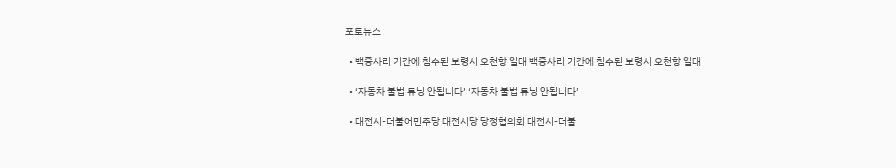포토뉴스

  • 백중사리 기간에 침수된 보령시 오천항 일대 백중사리 기간에 침수된 보령시 오천항 일대

  • ‘자동차 불법 튜닝 안됩니다’ ‘자동차 불법 튜닝 안됩니다’

  • 대전시-더불어민주당 대전시당 당정협의회 대전시-더불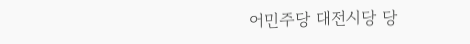어민주당 대전시당 당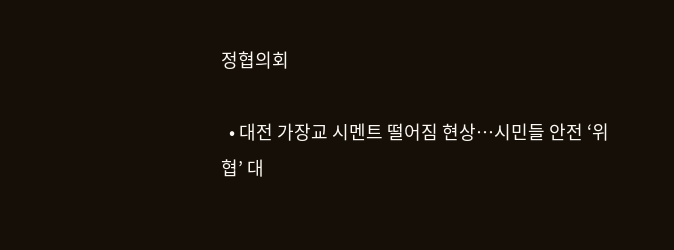정협의회

  • 대전 가장교 시멘트 떨어짐 현상…시민들 안전 ‘위협’ 대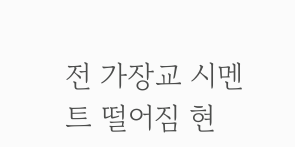전 가장교 시멘트 떨어짐 현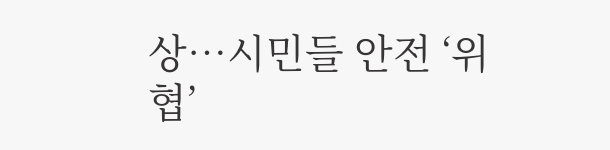상…시민들 안전 ‘위협’